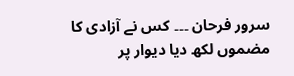سرور فرحان ۔۔۔ کس نے آزادی کا مضموں لکھ دیا دیوار پر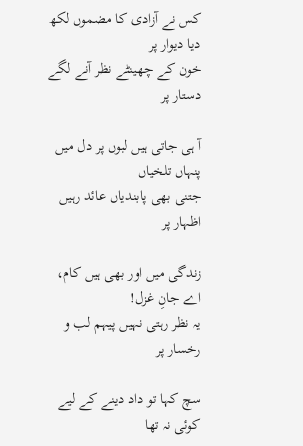کس نے آزادی کا مضموں لکھ دیا دیوار پر
خون کے چھینٹے نظر آنے لگے دستار پر

آ ہی جاتی ہیں لبوں پر دل میں پنہاں تلخیاں
جتنی بھی پابندیاں عائد رہیں اظہار پر

زندگی میں اور بھی ہیں کام، اے جانِ غزل!
یہ نظر رہتی نہیں پیہم لب و رخسار پر

سچ کہا تو داد دینے کے لیے کوئی نہ تھا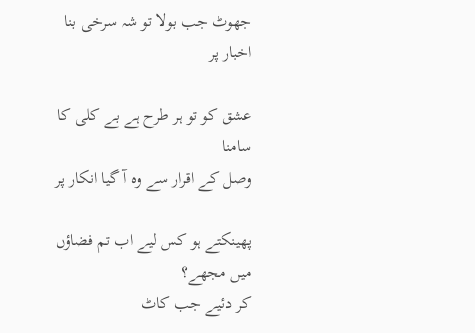جھوٹ جب بولا تو شہ سرخی بنا اخبار پر

عشق کو تو ہر طرح ہے بے کلی کا سامنا
وصل کے اقرار سے وہ آ گیا انکار پر

پھینکتے ہو کس لیے اب تم فضاؤں میں مجھے؟
کر دئیے جب کاٹ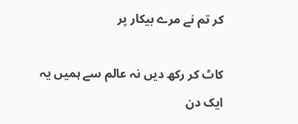کر تم نے مرے بیکار پر

کاٹ کر رکھ دیں نہ عالم سے ہمیں یہ ایک دن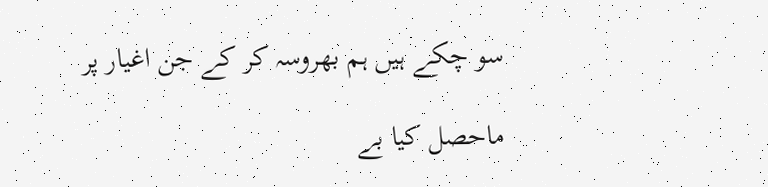سو چکے ہیں ہم بھروسہ کر کے جن اغیار پر

ماحصل کیا بے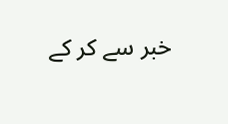خبر سے کر کے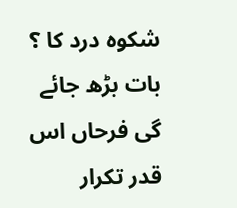شکوہ درد کا ؟
بات بڑھ جائے گی فرحاں اس قدر تکرار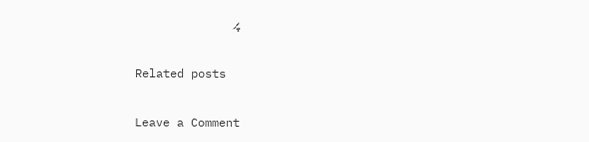پر

Related posts

Leave a Comment